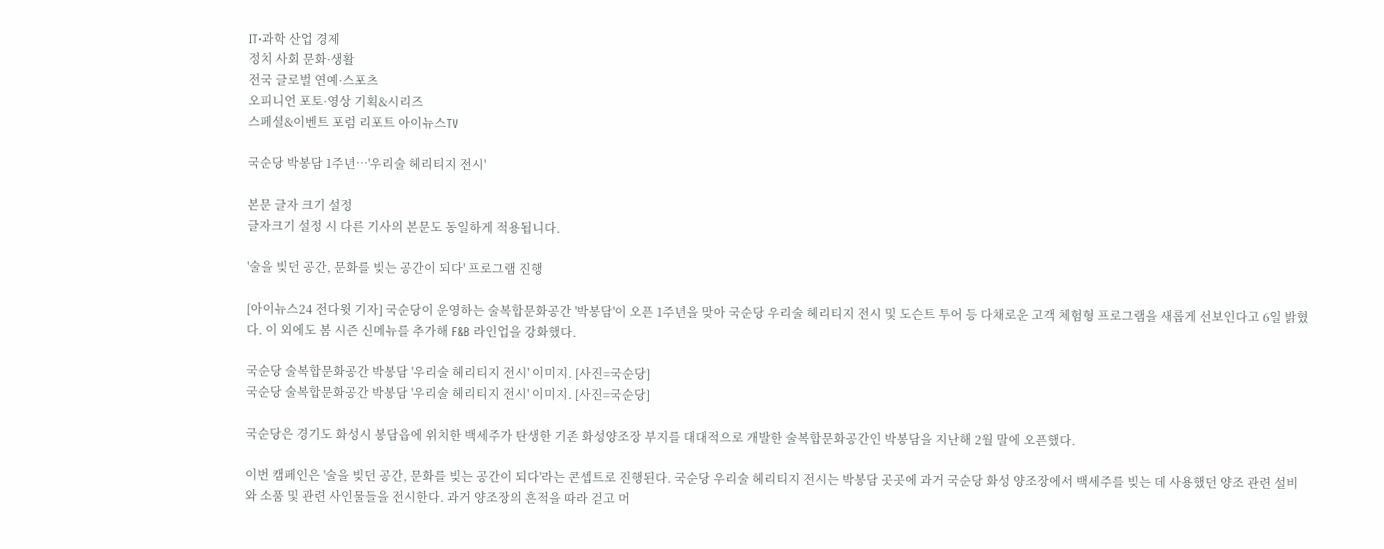IT·과학 산업 경제
정치 사회 문화·생활
전국 글로벌 연예·스포츠
오피니언 포토·영상 기획&시리즈
스페셜&이벤트 포럼 리포트 아이뉴스TV

국순당 박봉담 1주년⋯'우리술 헤리티지 전시'

본문 글자 크기 설정
글자크기 설정 시 다른 기사의 본문도 동일하게 적용됩니다.

'술을 빚던 공간, 문화를 빚는 공간이 되다' 프로그램 진행

[아이뉴스24 전다윗 기자] 국순당이 운영하는 술복합문화공간 '박봉담'이 오픈 1주년을 맞아 국순당 우리술 헤리티지 전시 및 도슨트 투어 등 다채로운 고객 체험형 프로그램을 새롭게 선보인다고 6일 밝혔다. 이 외에도 봄 시즌 신메뉴를 추가해 F&B 라인업을 강화했다.

국순당 술복합문화공간 박봉담 '우리술 헤리티지 전시' 이미지. [사진=국순당]
국순당 술복합문화공간 박봉담 '우리술 헤리티지 전시' 이미지. [사진=국순당]

국순당은 경기도 화성시 봉담읍에 위치한 백세주가 탄생한 기존 화성양조장 부지를 대대적으로 개발한 술복합문화공간인 박봉담을 지난해 2월 말에 오픈했다.

이번 캠페인은 '술을 빚던 공간, 문화를 빚는 공간이 되다'라는 콘셉트로 진행된다. 국순당 우리술 헤리티지 전시는 박봉담 곳곳에 과거 국순당 화성 양조장에서 백세주를 빚는 데 사용했던 양조 관련 설비와 소품 및 관련 사인물들을 전시한다. 과거 양조장의 흔적을 따라 걷고 머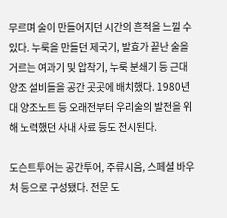무르며 술이 만들어지던 시간의 흔적을 느낄 수 있다. 누룩을 만들던 제국기, 발효가 끝난 술을 거르는 여과기 및 압착기, 누룩 분쇄기 등 근대 양조 설비들을 공간 곳곳에 배치했다. 1980년대 양조노트 등 오래전부터 우리술의 발전을 위해 노력했던 사내 사료 등도 전시된다.

도슨트투어는 공간투어, 주류시음, 스페셜 바우처 등으로 구성됐다. 전문 도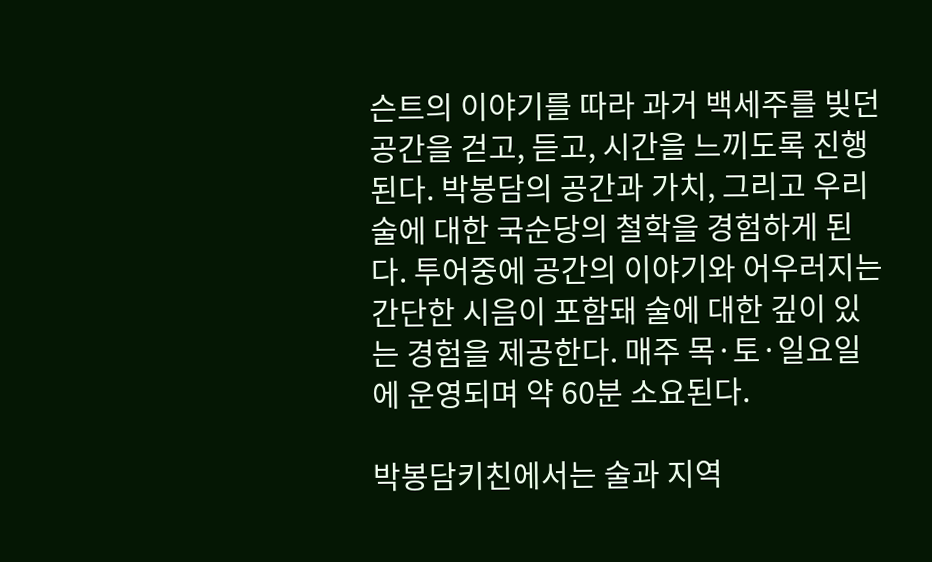슨트의 이야기를 따라 과거 백세주를 빚던 공간을 걷고, 듣고, 시간을 느끼도록 진행된다. 박봉담의 공간과 가치, 그리고 우리술에 대한 국순당의 철학을 경험하게 된다. 투어중에 공간의 이야기와 어우러지는 간단한 시음이 포함돼 술에 대한 깊이 있는 경험을 제공한다. 매주 목·토·일요일에 운영되며 약 60분 소요된다.

박봉담키친에서는 술과 지역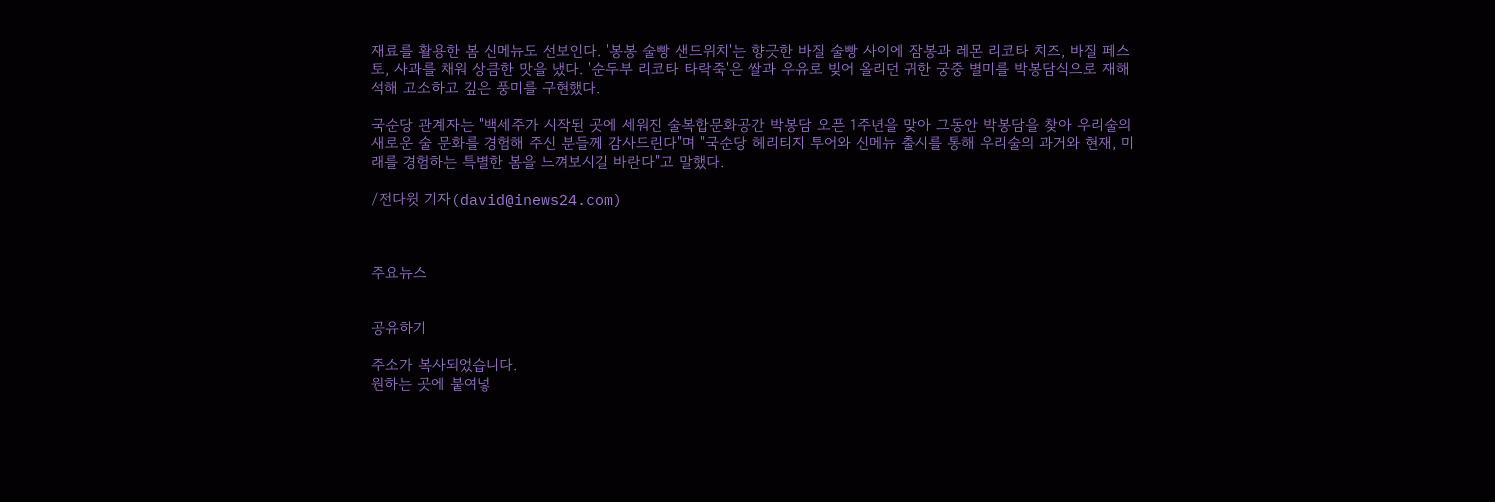재료를 활용한 봄 신메뉴도 선보인다. '봉봉 술빵 샌드위치'는 향긋한 바질 술빵 사이에 잠봉과 레몬 리코타 치즈, 바질 페스토, 사과를 채워 상큼한 맛을 냈다. '순두부 리코타 타락죽'은 쌀과 우유로 빚어 올리던 귀한 궁중 별미를 박봉담식으로 재해석해 고소하고 깊은 풍미를 구현했다.

국순당 관계자는 "백세주가 시작된 곳에 세워진 술복합문화공간 박봉담 오픈 1주년을 맞아 그동안 박봉담을 찾아 우리술의 새로운 술 문화를 경험해 주신 분들께 감사드린다"며 "국순당 헤리티지 투어와 신메뉴 출시를 통해 우리술의 과거와 현재, 미래를 경험하는 특별한 봄을 느껴보시길 바란다"고 말했다.

/전다윗 기자(david@inews24.com)



주요뉴스


공유하기

주소가 복사되었습니다.
원하는 곳에 붙여넣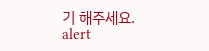기 해주세요.
alert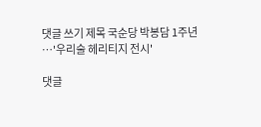댓글 쓰기 제목 국순당 박봉담 1주년⋯'우리술 헤리티지 전시'

댓글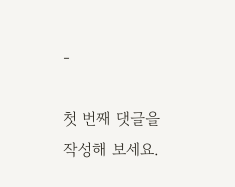-

첫 번째 댓글을 작성해 보세요.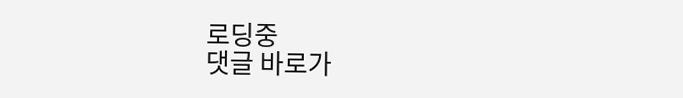로딩중
댓글 바로가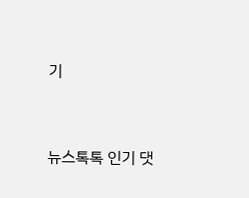기


뉴스톡톡 인기 댓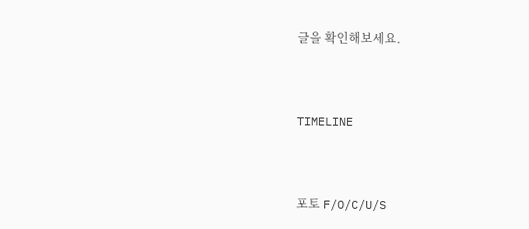글을 확인해보세요.



TIMELINE



포토 F/O/C/U/S